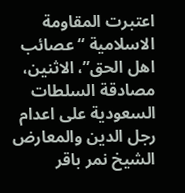اعتبرت المقاومة الاسلامية “عصائب اهل الحق”، الاثنين، مصادقة السلطات السعودية على اعدام رجل الدين والمعارض الشيخ نمر باقر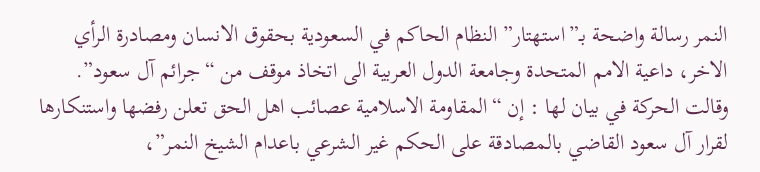النمر رسالة واضحة بـ”استهتار” النظام الحاكم في السعودية بحقوق الانسان ومصادرة الرأي الاخر، داعية الامم المتحدة وجامعة الدول العربية الى اتخاذ موقف من “جرائم آل سعود”.
وقالت الحركة في بيان لها : إن “المقاومة الاسلامية عصائب اهل الحق تعلن رفضها واستنكارها لقرار آل سعود القاضي بالمصادقة على الحكم غير الشرعي باعدام الشيخ النمر”،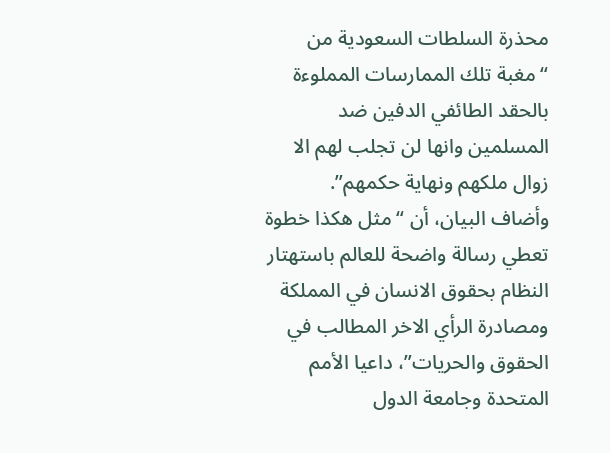محذرة السلطات السعودية من “مغبة تلك الممارسات المملوءة بالحقد الطائفي الدفين ضد المسلمين وانها لن تجلب لهم الا زوال ملكهم ونهاية حكمهم”.
وأضاف البيان، أن “مثل هكذا خطوة تعطي رسالة واضحة للعالم باستهتار النظام بحقوق الانسان في المملكة ومصادرة الرأي الاخر المطالب في الحقوق والحريات”، داعيا الأمم المتحدة وجامعة الدول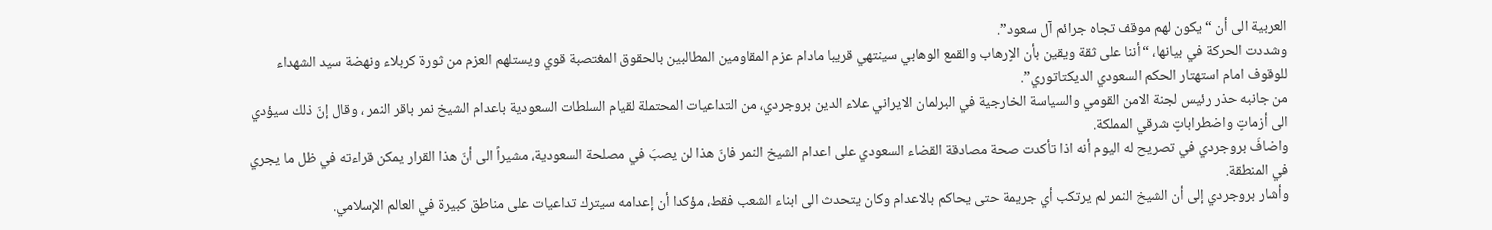العربية الى أن “يكون لهم موقف تجاه جرائم آل سعود”.
وشددت الحركة في بيانها، “أننا على ثقة ويقين بأن الاٍرهاب والقمع الوهابي سينتهي قريبا مادام عزم المقاومين المطالبين بالحقوق المغتصبة قوي ويستلهم العزم من ثورة كربلاء ونهضة سيد الشهداء للوقوف امام استهتار الحكم السعودي الديكتاتوري”.
من جانبه حذر رئيس لجنة الامن القومي والسياسة الخارجية في البرلمان الايراني علاء الدين بروجردي، من التداعيات المحتملة لقيام السلطات السعودية باعدام الشيخ نمر باقر النمر ، وقال إنّ ذلك سيؤدي الى أزماتٍ واضطراباتٍ شرقي المملكة.
واضافَ بروجردي في تصريح له اليوم أنه اذا تأكدت صحة مصادقة القضاء السعودي على اعدام الشيخ النمر فانّ هذا لن يصبَ في مصلحة السعودية، مشيراً الى أنّ هذا القرار يمكن قراءته في ظل ما يجري في المنطقة.
وأشار بروجردي إلى أن الشيخ النمر لم يرتكب أي جريمة حتى يحاكم بالاعدام وكان يتحدث الى ابناء الشعب فقط، مؤكدا أن إعدامه سيترك تداعيات على مناطق كبيرة في العالم الإسلامي.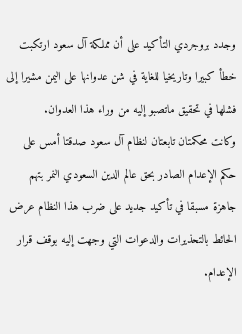وجدد بروجردي التأكيد على أن مملكة آل سعود ارتكبت خطأ كبيرا وتاريخيا للغاية في شن عدوانها على اليمن مشيرا إلى فشلها في تحقيق ماتصبو إليه من وراء هذا العدوان.
وكانت محكمتان تابعتان لنظام آل سعود صدقتا أمس على حكم الإعدام الصادر بحق عالم الدين السعودي النمر بتهم جاهزة مسبقا في تأكيد جديد على ضرب هذا النظام عرض الحائط بالتحذيرات والدعوات التي وجهت إليه بوقف قرار الإعدام.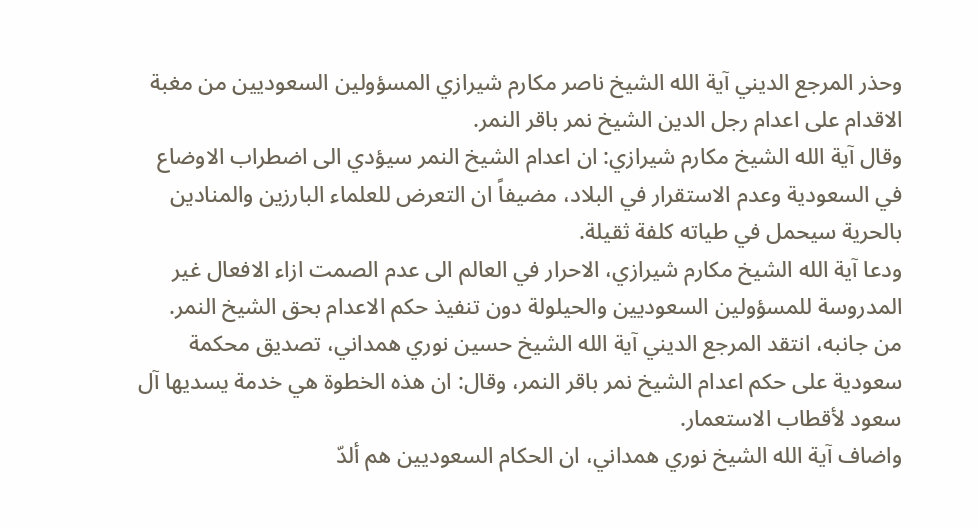وحذر المرجع الديني آية الله الشيخ ناصر مكارم شيرازي المسؤولين السعوديين من مغبة الاقدام على اعدام رجل الدين الشيخ نمر باقر النمر.
وقال آية الله الشيخ مكارم شيرازي: ان اعدام الشيخ النمر سيؤدي الى اضطراب الاوضاع في السعودية وعدم الاستقرار في البلاد، مضيفاً ان التعرض للعلماء البارزين والمنادين بالحرية سيحمل في طياته كلفة ثقيلة.
ودعا آية الله الشيخ مكارم شيرازي، الاحرار في العالم الى عدم الصمت ازاء الافعال غير المدروسة للمسؤولين السعوديين والحيلولة دون تنفيذ حكم الاعدام بحق الشيخ النمر.
من جانبه، انتقد المرجع الديني آية الله الشيخ حسين نوري همداني، تصديق محكمة سعودية على حكم اعدام الشيخ نمر باقر النمر، وقال: ان هذه الخطوة هي خدمة يسديها آل سعود لأقطاب الاستعمار.
واضاف آية الله الشيخ نوري همداني، ان الحكام السعوديين هم ألدّ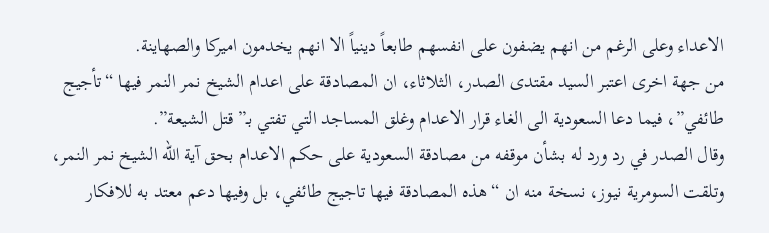الاعداء وعلى الرغم من انهم يضفون على انفسهم طابعاً دينياً الا انهم يخدمون اميركا والصهاينة.
من جهة اخرى اعتبر السيد مقتدى الصدر، الثلاثاء، ان المصادقة على اعدام الشيخ نمر النمر فيها “تأجيج طائفي”، فيما دعا السعودية الى الغاء قرار الاعدام وغلق المساجد التي تفتي بـ”قتل الشيعة”.
وقال الصدر في رد ورد له بشأن موقفه من مصادقة السعودية على حكم الاعدام بحق آية الله الشيخ نمر النمر، وتلقت السومرية نيوز، نسخة منه ان “هذه المصادقة فيها تاجيج طائفي، بل وفيها دعم معتد به للافكار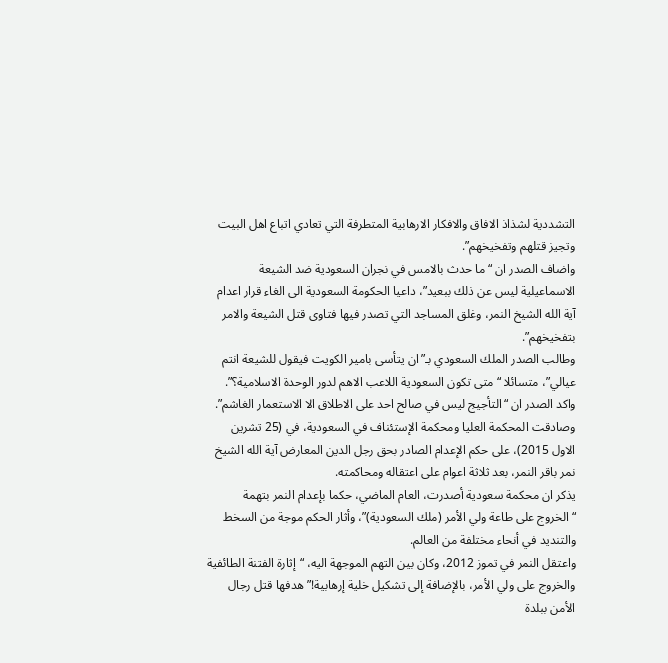التشددية لشذاذ الافاق والافكار الارهابية المتطرفة التي تعادي اتباع اهل البيت وتجيز قتلهم وتفخيخهم”.
واضاف الصدر ان “ما حدث بالامس في نجران السعودية ضد الشيعة الاسماعيلية ليس عن ذلك ببعيد”، داعيا الحكومة السعودية الى الغاء قرار اعدام آية الله الشيخ النمر، وغلق المساجد التي تصدر فيها فتاوى قتل الشيعة والامر بتفخيخهم”.
وطالب الصدر الملك السعودي بـ”ان يتأسى بامير الكويت فيقول للشيعة انتم عيالي”، متسائلا “متى تكون السعودية اللاعب الاهم لدور الوحدة الاسلامية؟”.
واكد الصدر ان “التأجيج ليس في صالح احد على الاطلاق الا الاستعمار الغاشم”.
وصادقت المحكمة العليا ومحكمة الإستئناف في السعودية، في (25 تشرين الاول 2015)، على حكم الإعدام الصادر بحق رجل الدين المعارض آية الله الشيخ نمر باقر النمر، بعد ثلاثة اعوام على اعتقاله ومحاكمته.
يذكر ان محكمة سعودية أصدرت، العام الماضي، حكما بإعدام النمر بتهمة “الخروج على طاعة ولي الأمر (ملك السعودية)”، وأثار الحكم موجة من السخط والتنديد في أنحاء مختلفة من العالم.
واعتقل النمر في تموز 2012، وكان بين التهم الموجهة اليه، “إثارة الفتنة الطائفية والخروج على ولي الأمر، بالإضافة إلى تشكيل خلية إرهابية!” هدفها قتل رجال الأمن ببلدة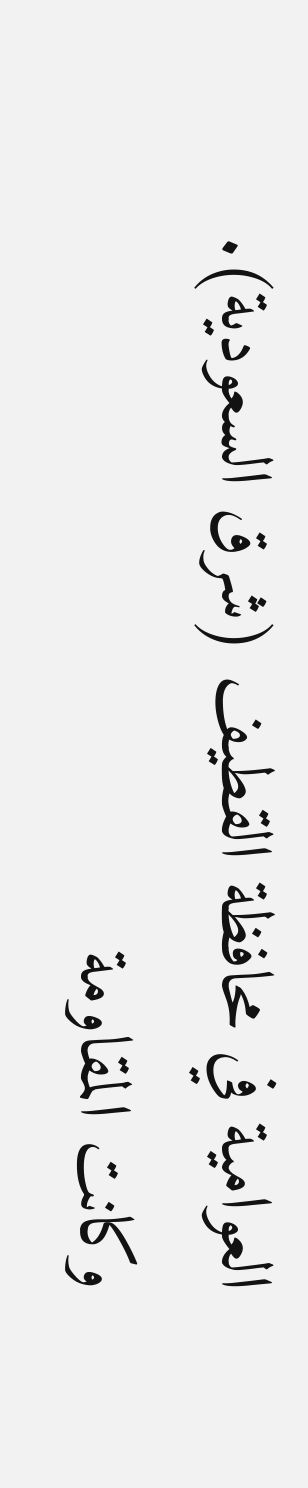العوامية في محافظة القطيف (شرق السعودية).
وكانت المقاومة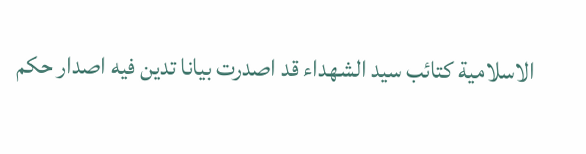الاسلامية كتائب سيد الشهداء قد اصدرت بيانا تدين فيه اصدار حكم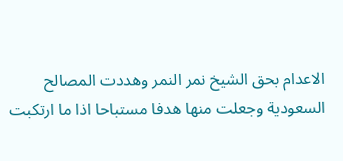الاعدام بحق الشيخ نمر النمر وهددت المصالح السعودية وجعلت منها هدفا مستباحا اذا ما ارتكبت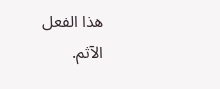هذا الفعل الآثم.